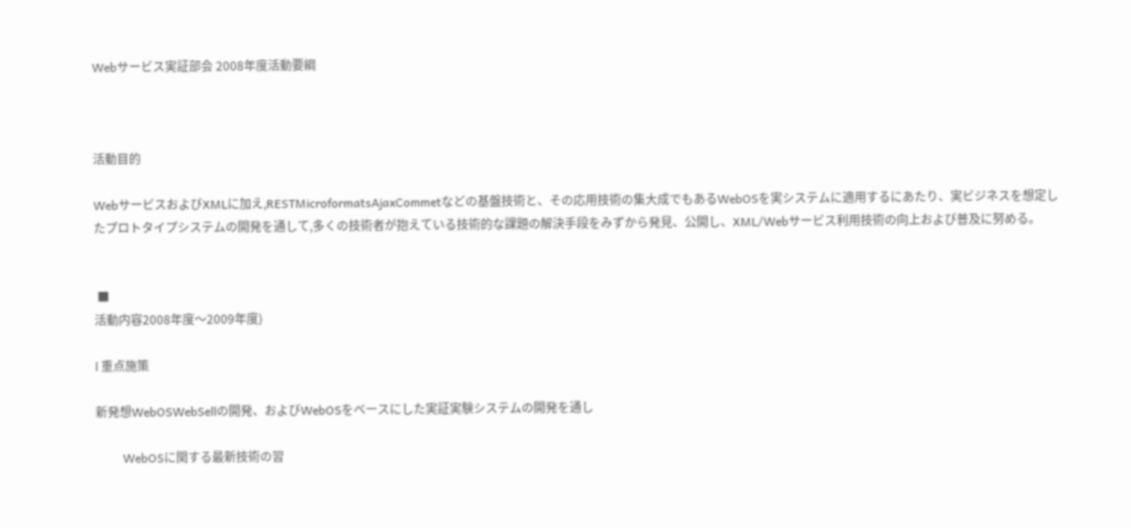Webサービス実証部会 2008年度活動要綱



活動目的

WebサービスおよびXMLに加え,RESTMicroformatsAjaxCommetなどの基盤技術と、その応用技術の集大成でもあるWebOSを実システムに適用するにあたり、実ビジネスを想定したプロトタイプシステムの開発を通して,多くの技術者が抱えている技術的な課題の解決手段をみずから発見、公開し、XML/Webサービス利用技術の向上および普及に努める。


 ■
活動内容2008年度〜2009年度)

l 重点施策

新発想WebOSWebSellの開発、およびWebOSをベースにした実証実験システムの開発を通し

         WebOSに関する最新技術の習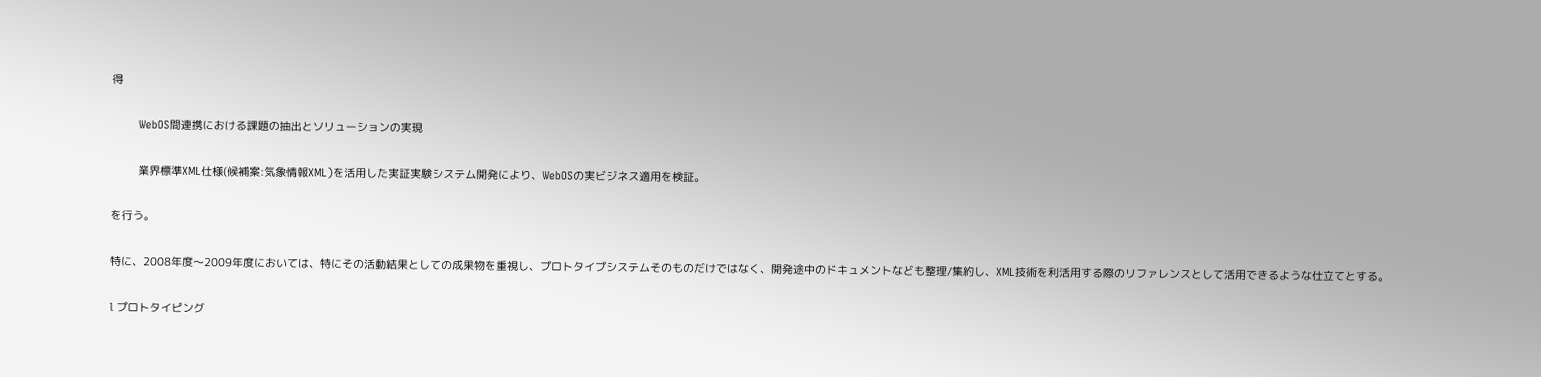得

         WebOS間連携における課題の抽出とソリューションの実現

         業界標準XML仕様(候補案:気象情報XML)を活用した実証実験システム開発により、WebOSの実ビジネス適用を検証。

を行う。

特に、2008年度〜2009年度においては、特にその活動結果としての成果物を重視し、プロトタイプシステムそのものだけではなく、開発途中のドキュメントなども整理/集約し、XML技術を利活用する際のリファレンスとして活用できるような仕立てとする。

l プロトタイピング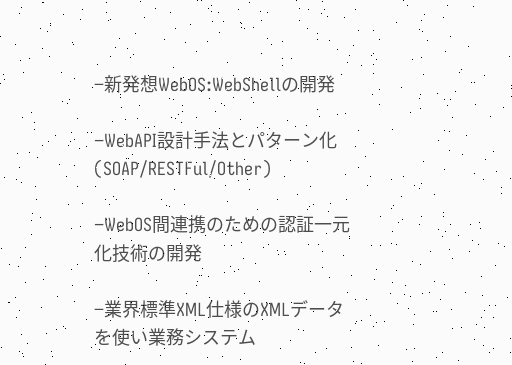−新発想WebOS:WebShellの開発

−WebAPI設計手法とパターン化(SOAP/RESTFul/Other)

−WebOS間連携のための認証一元化技術の開発

−業界標準XML仕様のXMLデータを使い業務システム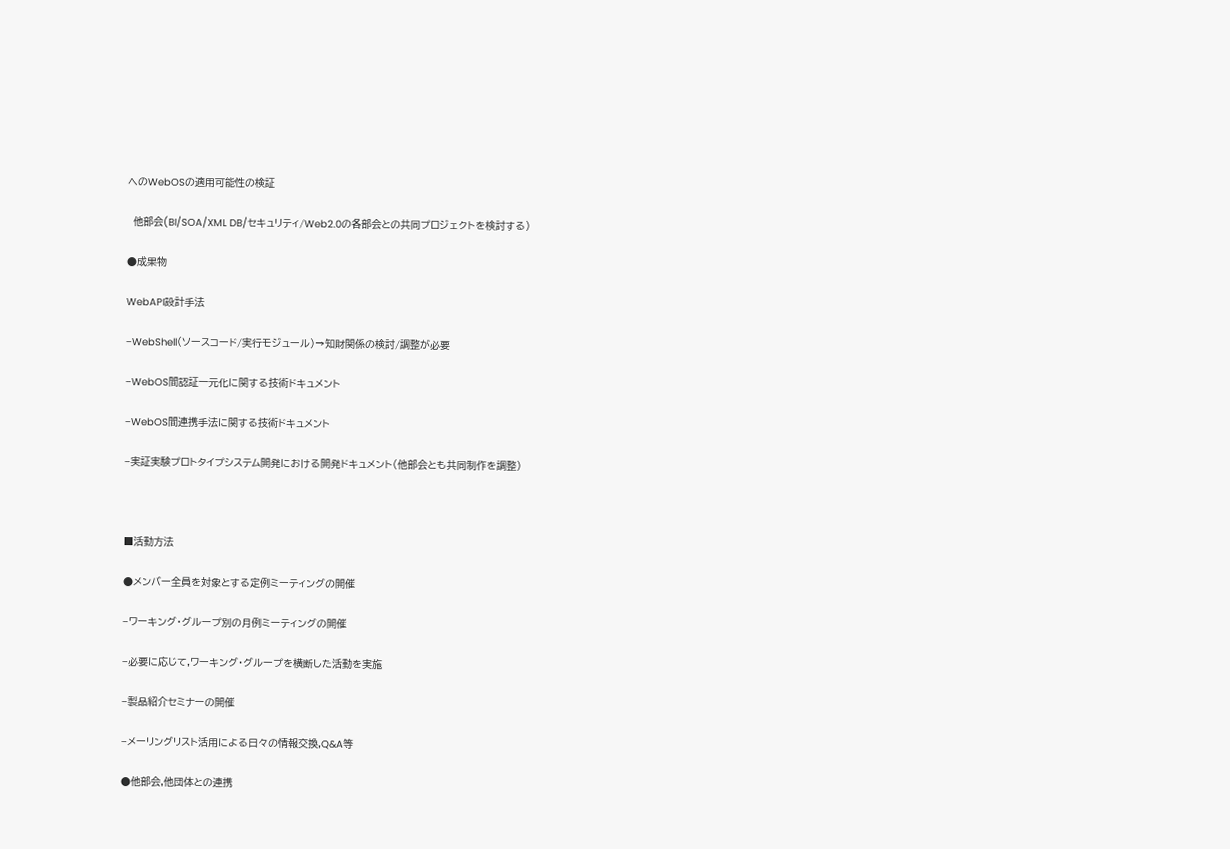へのWebOSの適用可能性の検証

  他部会(BI/SOA/XML DB/セキュリティ/Web2.0の各部会との共同プロジェクトを検討する)

●成果物

WebAPI設計手法

−WebShell(ソースコード/実行モジュール)→知財関係の検討/調整が必要

−WebOS間認証一元化に関する技術ドキュメント

−WebOS間連携手法に関する技術ドキュメント

−実証実験プロトタイプシステム開発における開発ドキュメント(他部会とも共同制作を調整)



■活動方法

●メンバー全員を対象とする定例ミーティングの開催

−ワーキング・グループ別の月例ミーティングの開催

−必要に応じて,ワーキング・グループを横断した活動を実施

−製品紹介セミナーの開催

−メーリングリスト活用による日々の情報交換,Q&A等

●他部会,他団体との連携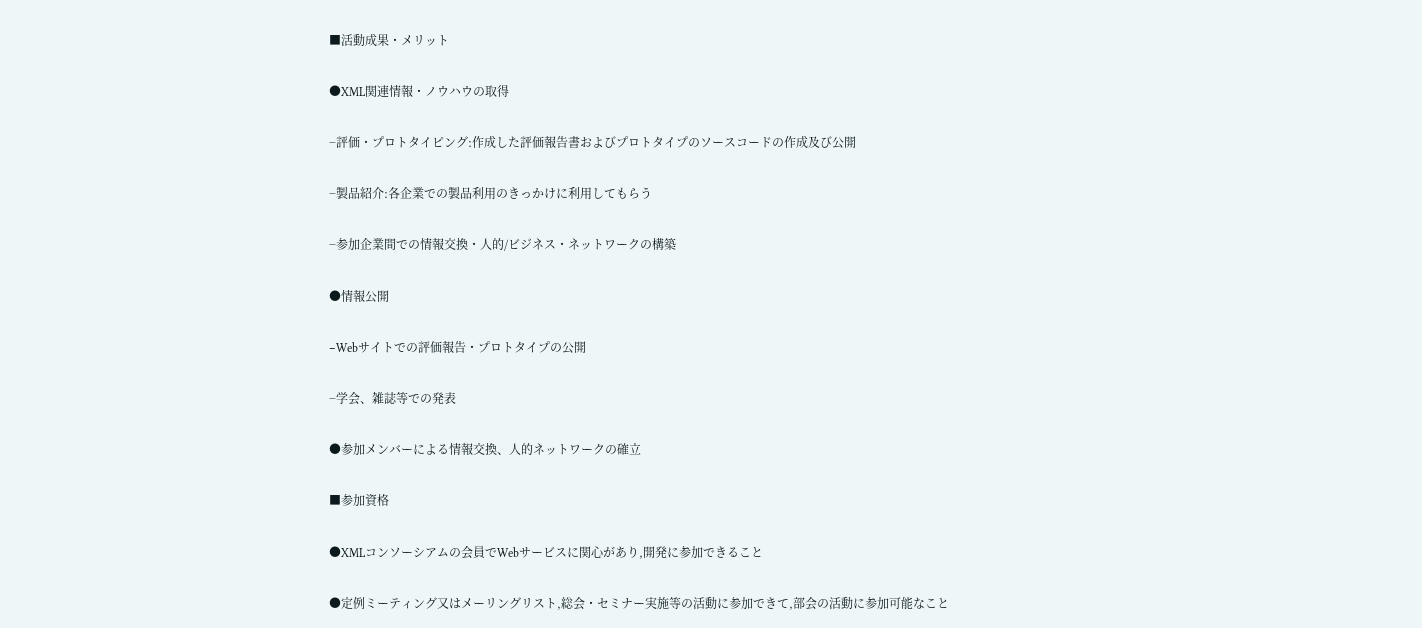■活動成果・メリット

●XML関連情報・ノウハウの取得

−評価・プロトタイピング:作成した評価報告書およびプロトタイプのソースコードの作成及び公開

−製品紹介:各企業での製品利用のきっかけに利用してもらう

−参加企業間での情報交換・人的/ビジネス・ネットワークの構築

●情報公開

−Webサイトでの評価報告・プロトタイプの公開

−学会、雑誌等での発表

●参加メンバーによる情報交換、人的ネットワークの確立

■参加資格

●XMLコンソーシアムの会員でWebサービスに関心があり,開発に参加できること

●定例ミーティング又はメーリングリスト,総会・セミナー実施等の活動に参加できて,部会の活動に参加可能なこと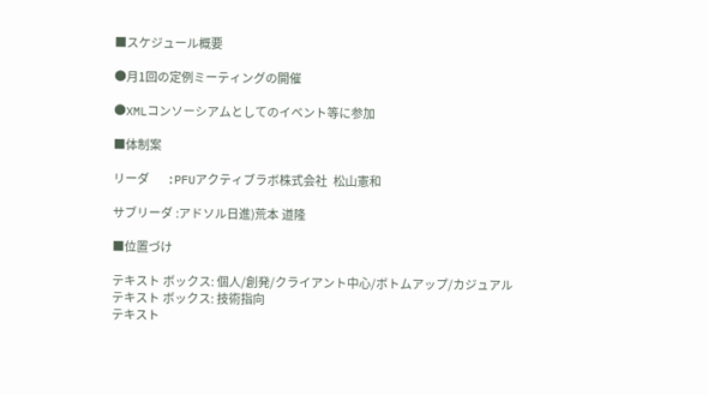■スケジュール概要

●月1回の定例ミーティングの開催

●XMLコンソーシアムとしてのイベント等に参加

■体制案

リーダ      :PFUアクティブラボ株式会社  松山憲和

サブリーダ :アドソル日進)荒本 道隆

■位置づけ

テキスト ボックス: 個人/創発/クライアント中心/ボトムアップ/カジュアル
テキスト ボックス: 技術指向
テキスト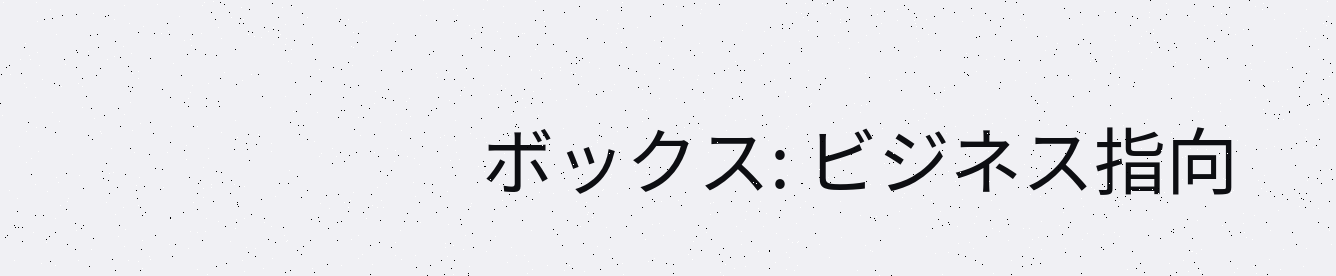ボックス: ビジネス指向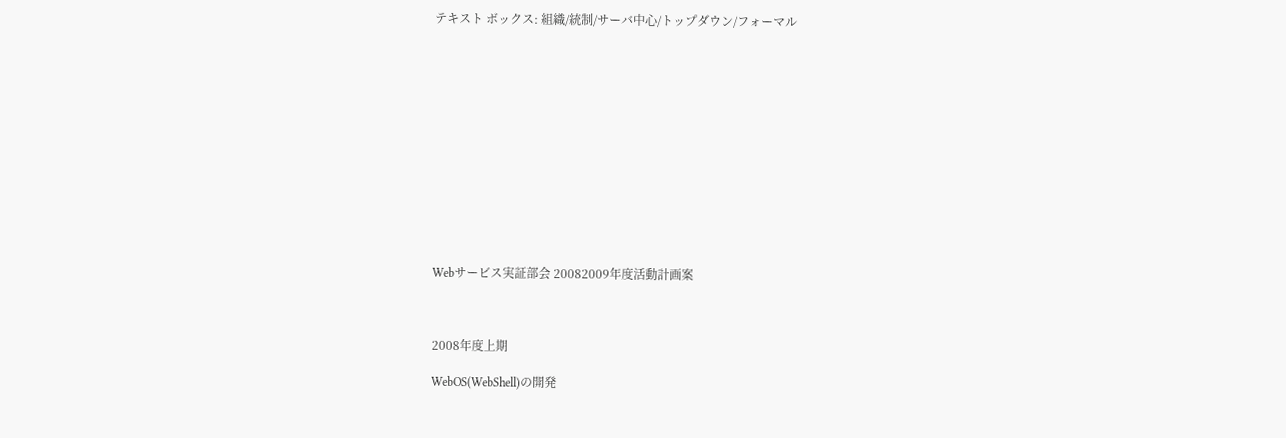テキスト ボックス: 組織/統制/サーバ中心/トップダウン/フォーマル













Webサービス実証部会 20082009年度活動計画案



2008年度上期

WebOS(WebShell)の開発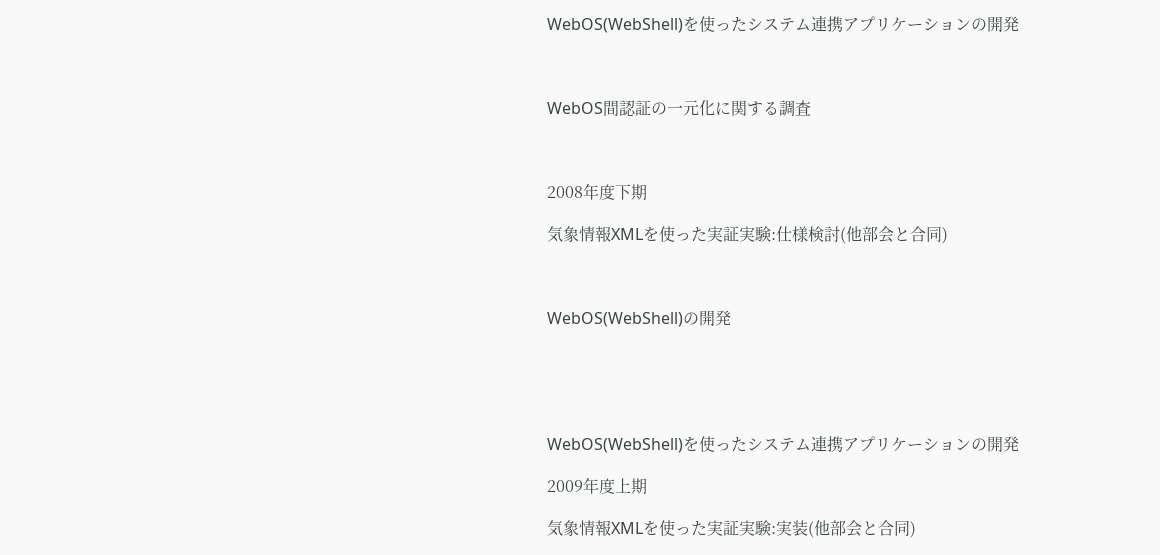WebOS(WebShell)を使ったシステム連携アプリケーションの開発



WebOS間認証の一元化に関する調査



2008年度下期

気象情報XMLを使った実証実験:仕様検討(他部会と合同)



WebOS(WebShell)の開発





WebOS(WebShell)を使ったシステム連携アプリケーションの開発

2009年度上期

気象情報XMLを使った実証実験:実装(他部会と合同)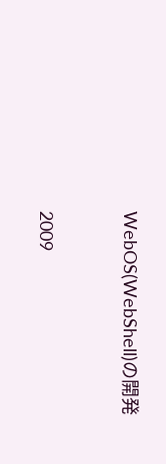WebOS(WebShell)の開発



2009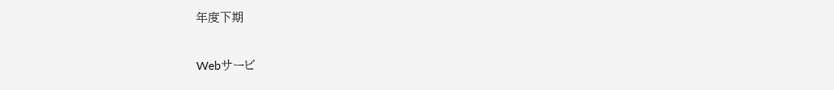年度下期

Webサービ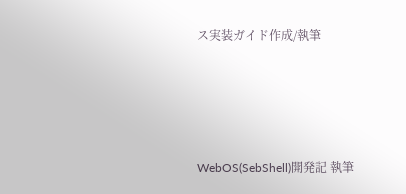ス実装ガイド作成/執筆





WebOS(SebShell)開発記 執筆